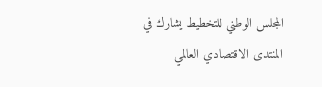المجلس الوطني للتخطيط يشارك في المنتدى الاقتصادي العالمي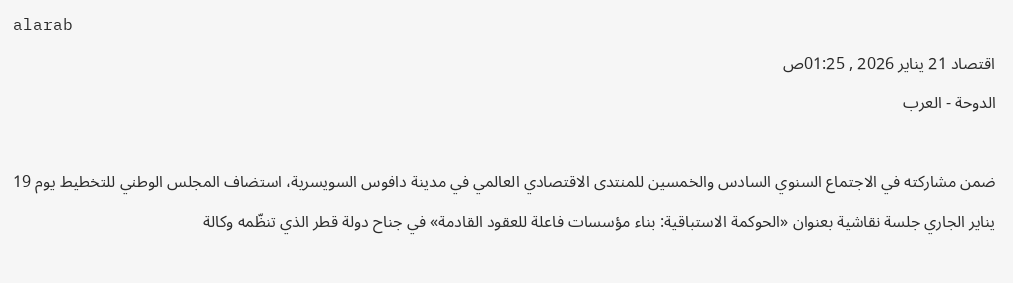alarab
اقتصاد 21 يناير 2026 , 01:25ص
الدوحة - العرب

ضمن مشاركته في الاجتماع السنوي السادس والخمسين للمنتدى الاقتصادي العالمي في مدينة دافوس السويسرية، استضاف المجلس الوطني للتخطيط يوم 19 يناير الجاري جلسة نقاشية بعنوان «الحوكمة الاستباقية: بناء مؤسسات فاعلة للعقود القادمة» في جناح دولة قطر الذي تنظّمه وكالة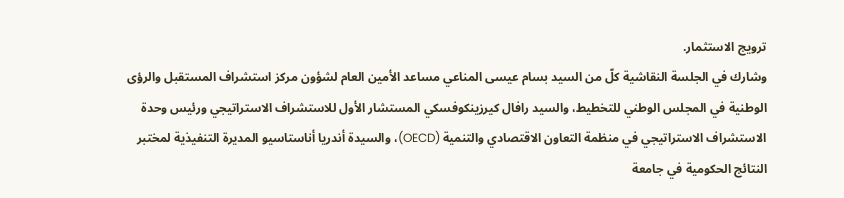ترويج الاستثمار.
وشارك في الجلسة النقاشية كلّ من السيد بسام عيسى المناعي مساعد الأمين العام لشؤون مركز استشراف المستقبل والرؤى الوطنية في المجلس الوطني للتخطيط، والسيد رافال كيرزينكوفسكي المستشار الأول للاستشراف الاستراتيجي ورئيس وحدة الاستشراف الاستراتيجي في منظمة التعاون الاقتصادي والتنمية (OECD)، والسيدة أندريا أناستاسيو المديرة التنفيذية لمختبر النتائج الحكومية في جامعة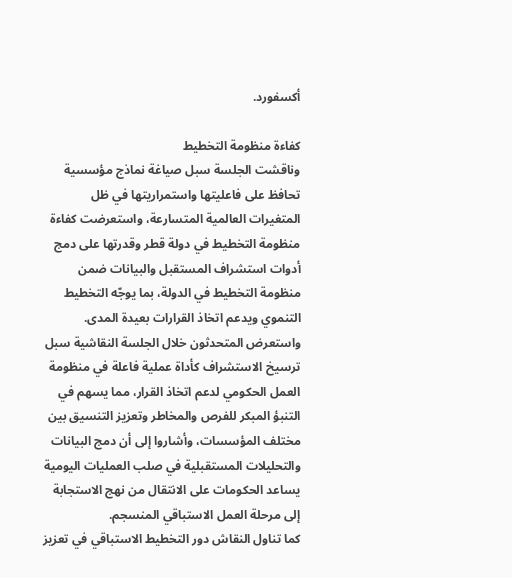أكسفورد.

كفاءة منظومة التخطيط
وناقشت الجلسة سبل صياغة نماذج مؤسسية تحافظ على فاعليتها واستمراريتها في ظل المتغيرات العالمية المتسارعة، واستعرضت كفاءة منظومة التخطيط في دولة قطر وقدرتها على دمج أدوات استشراف المستقبل والبيانات ضمن منظومة التخطيط في الدولة، بما يوجّه التخطيط التنموي ويدعم اتخاذ القرارات بعيدة المدى.
واستعرض المتحدثون خلال الجلسة النقاشية سبل ترسيخ الاستشراف كأداة عملية فاعلة في منظومة العمل الحكومي لدعم اتخاذ القرار، مما يسهم في التنبؤ المبكر للفرص والمخاطر وتعزيز التنسيق بين مختلف المؤسسات، وأشاروا إلى أن دمج البيانات والتحليلات المستقبلية في صلب العمليات اليومية يساعد الحكومات على الانتقال من نهج الاستجابة إلى مرحلة العمل الاستباقي المنسجم.
كما تناول النقاش دور التخطيط الاستباقي في تعزيز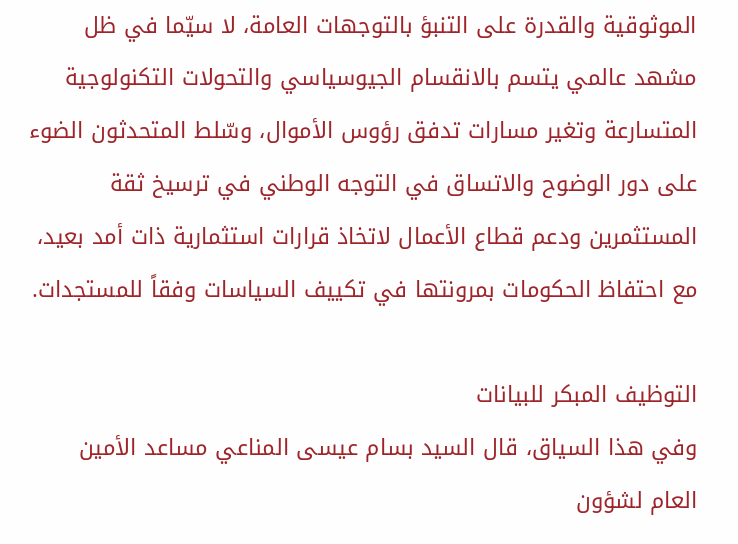الموثوقية والقدرة على التنبؤ بالتوجهات العامة، لا سيّما في ظل مشهد عالمي يتسم بالانقسام الجيوسياسي والتحولات التكنولوجية المتسارعة وتغير مسارات تدفق رؤوس الأموال، وسّلط المتحدثون الضوء على دور الوضوح والاتساق في التوجه الوطني في ترسيخ ثقة المستثمرين ودعم قطاع الأعمال لاتخاذ قرارات استثمارية ذات أمد بعيد، مع احتفاظ الحكومات بمرونتها في تكييف السياسات وفقاً للمستجدات.

التوظيف المبكر للبيانات
وفي هذا السياق، قال السيد بسام عيسى المناعي مساعد الأمين العام لشؤون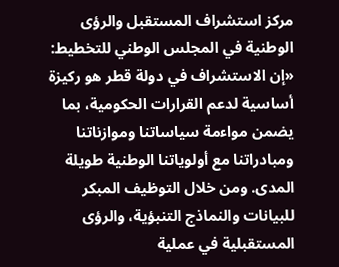مركز استشراف المستقبل والرؤى الوطنية في المجلس الوطني للتخطيط: «إن الاستشراف في دولة قطر هو ركيزة أساسية لدعم القرارات الحكومية، بما يضمن مواءمة سياساتنا وموازناتنا ومبادراتنا مع أولوياتنا الوطنية طويلة المدى. ومن خلال التوظيف المبكر للبيانات والنماذج التنبؤية، والرؤى المستقبلية في عملية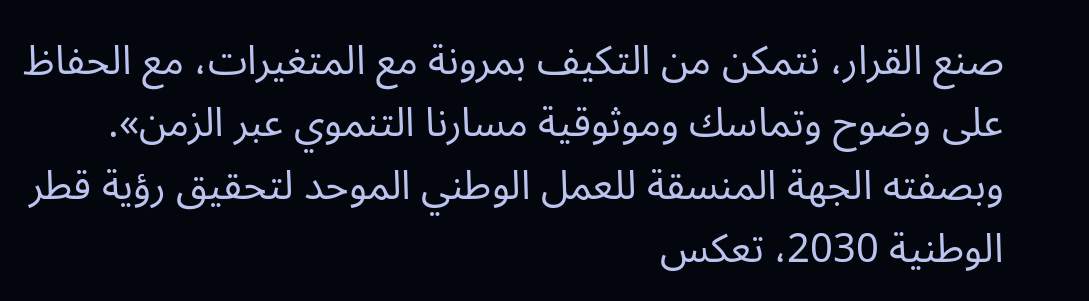صنع القرار، نتمكن من التكيف بمرونة مع المتغيرات، مع الحفاظ على وضوح وتماسك وموثوقية مسارنا التنموي عبر الزمن».
وبصفته الجهة المنسقة للعمل الوطني الموحد لتحقيق رؤية قطر الوطنية 2030، تعكس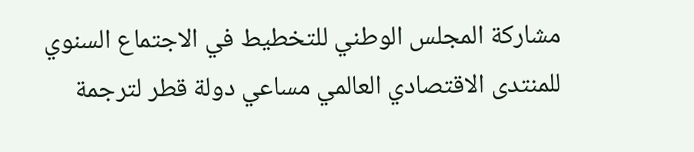مشاركة المجلس الوطني للتخطيط في الاجتماع السنوي للمنتدى الاقتصادي العالمي مساعي دولة قطر لترجمة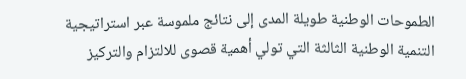الطموحات الوطنية طويلة المدى إلى نتائج ملموسة عبر استراتيجية التنمية الوطنية الثالثة التي تولي أهمية قصوى للالتزام والتركيز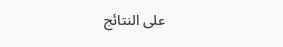على النتائج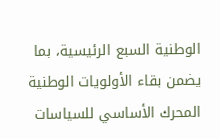الوطنية السبع الرئيسية، بما يضمن بقاء الأولويات الوطنية المحرك الأساسي للسياسات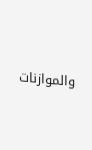والموازنات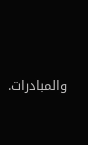والمبادرات.